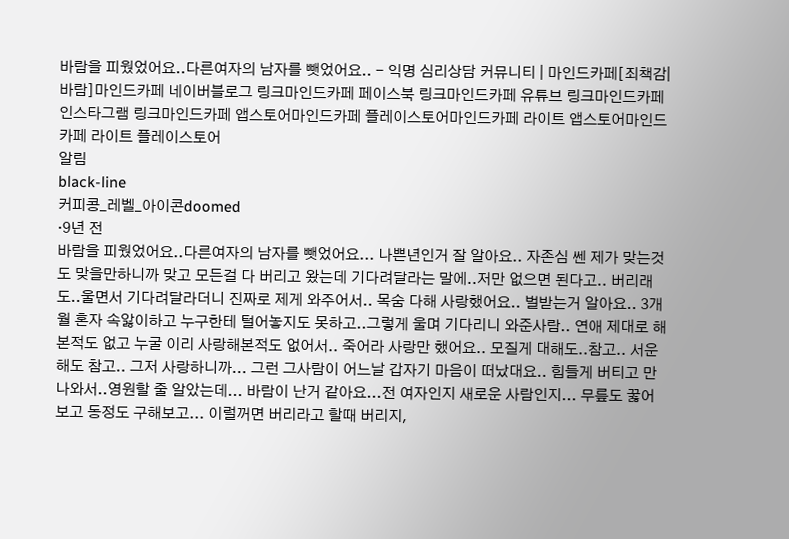바람을 피웠었어요..다른여자의 남자를 뺏었어요.. - 익명 심리상담 커뮤니티 | 마인드카페[죄책감|바람]마인드카페 네이버블로그 링크마인드카페 페이스북 링크마인드카페 유튜브 링크마인드카페 인스타그램 링크마인드카페 앱스토어마인드카페 플레이스토어마인드카페 라이트 앱스토어마인드카페 라이트 플레이스토어
알림
black-line
커피콩_레벨_아이콘doomed
·9년 전
바람을 피웠었어요..다른여자의 남자를 뺏었어요... 나쁜년인거 잘 알아요.. 자존심 쎈 제가 맞는것도 맞을만하니까 맞고 모든걸 다 버리고 왔는데 기다려달라는 말에..저만 없으면 된다고.. 버리래도..울면서 기다려달라더니 진짜로 제게 와주어서.. 목숨 다해 사랑했어요.. 벌받는거 알아요.. 3개월 혼자 속앓이하고 누구한테 털어놓지도 못하고..그렇게 울며 기다리니 와준사람.. 연애 제대로 해본적도 없고 누굴 이리 사랑해본적도 없어서.. 죽어라 사랑만 했어요.. 모질게 대해도..참고.. 서운해도 참고.. 그저 사랑하니까... 그런 그사람이 어느날 갑자기 마음이 떠났대요.. 힘들게 버티고 만나와서..영원할 줄 알았는데... 바람이 난거 같아요...전 여자인지 새로운 사람인지... 무릎도 꿇어보고 동정도 구해보고... 이럴꺼면 버리라고 할때 버리지,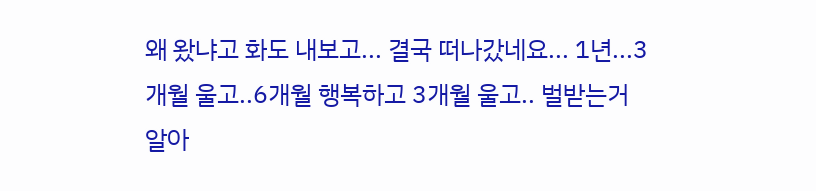왜 왔냐고 화도 내보고... 결국 떠나갔네요... 1년...3개월 울고..6개월 행복하고 3개월 울고.. 벌받는거 알아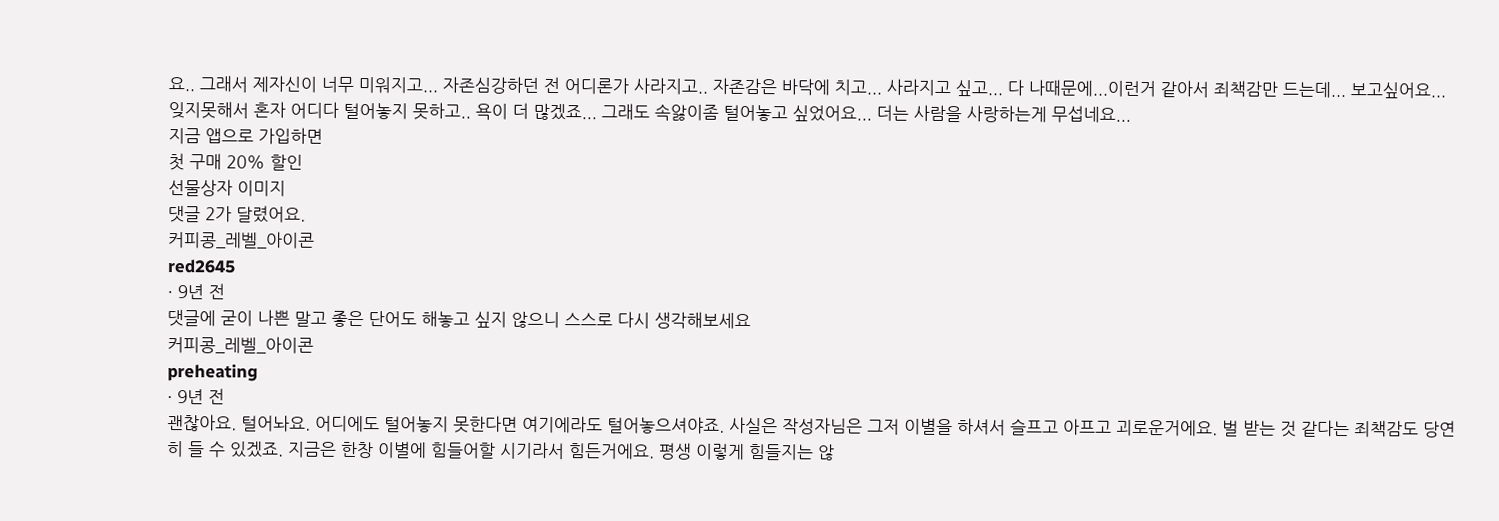요.. 그래서 제자신이 너무 미워지고... 자존심강하던 전 어디론가 사라지고.. 자존감은 바닥에 치고... 사라지고 싶고... 다 나때문에...이런거 같아서 죄책감만 드는데... 보고싶어요... 잊지못해서 혼자 어디다 털어놓지 못하고.. 욕이 더 많겠죠... 그래도 속앓이좀 털어놓고 싶었어요... 더는 사람을 사랑하는게 무섭네요...
지금 앱으로 가입하면
첫 구매 20% 할인
선물상자 이미지
댓글 2가 달렸어요.
커피콩_레벨_아이콘
red2645
· 9년 전
댓글에 굳이 나쁜 말고 좋은 단어도 해놓고 싶지 않으니 스스로 다시 생각해보세요
커피콩_레벨_아이콘
preheating
· 9년 전
괜찮아요. 털어놔요. 어디에도 털어놓지 못한다면 여기에라도 털어놓으셔야죠. 사실은 작성자님은 그저 이별을 하셔서 슬프고 아프고 괴로운거에요. 벌 받는 것 같다는 죄책감도 당연히 들 수 있겠죠. 지금은 한창 이별에 힘들어할 시기라서 힘든거에요. 평생 이렇게 힘들지는 않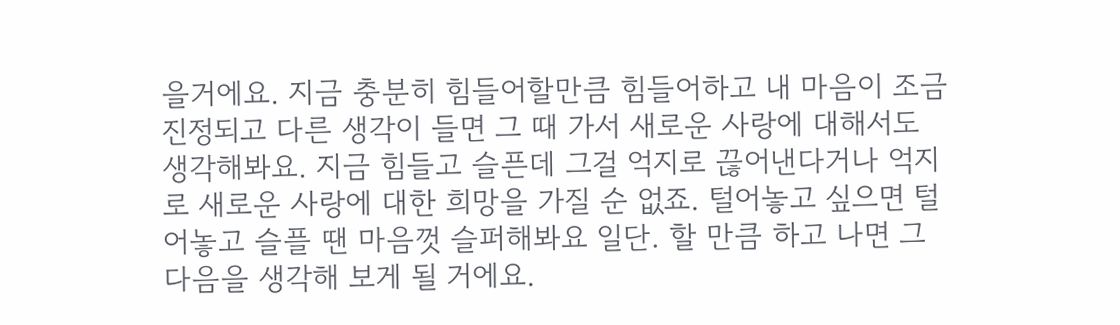을거에요. 지금 충분히 힘들어할만큼 힘들어하고 내 마음이 조금 진정되고 다른 생각이 들면 그 때 가서 새로운 사랑에 대해서도 생각해봐요. 지금 힘들고 슬픈데 그걸 억지로 끊어낸다거나 억지로 새로운 사랑에 대한 희망을 가질 순 없죠. 털어놓고 싶으면 털어놓고 슬플 땐 마음껏 슬퍼해봐요 일단. 할 만큼 하고 나면 그다음을 생각해 보게 될 거에요.